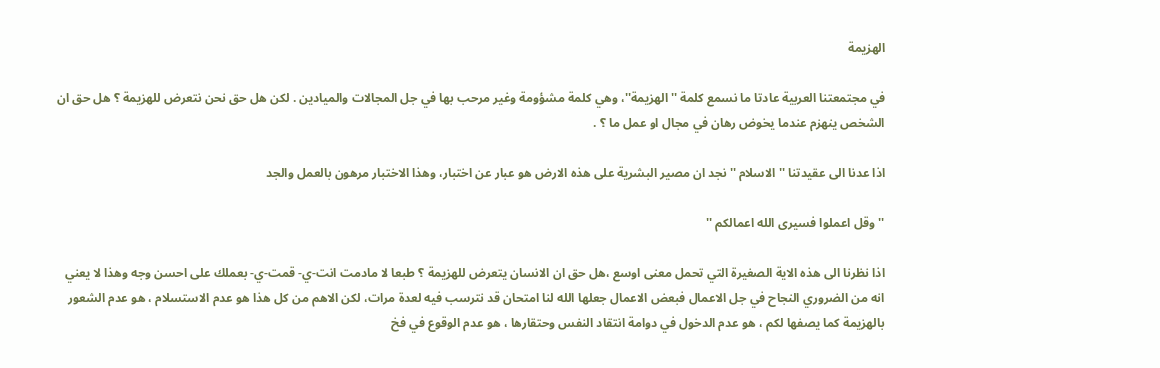الهزيمة

في مجتمعتنا العربية عادتا ما نسمع كلمة ''الهزيمة''، وهي كلمة مشؤومة وغير مرحب بها في جل المجالات والميادين . لكن هل حق نحن نتعرض للهزيمة ؟ هل حق ان الشخص ينهزم عندما يخوض رهان في مجال او عمل ما ؟ .

اذا عدنا الى عقيدتنا ''الاسلام '' نجد ان مصير البشرية على هذه الارض هو عبار عن اختبار، وهذا الاختبار مرهون بالعمل والجد

'' وقل اعملوا فسيرى الله اعمالكم ''

اذا نظرنا الى هذه الاية الصغيرة التي تحمل معنى اوسع ،هل حق ان الانسان يتعرض للهزيمة ؟ طبعا لا مادمت انت-ي- قمت-ي- بعملك على احسن وجه وهذا لا يعني انه من الضروري النجاح في جل الاعمال فبعض الاعمال جعلها الله لنا امتحان قد نترسب فيه لعدة مرات، لكن الاهم من كل هذا هو عدم الاستسلام ، هو عدم الشعور بالهزيمة كما يصفها لكم ، هو عدم الدخول في دوامة انتقاد النفس وحتقارها ، هو عدم الوقوع في فخ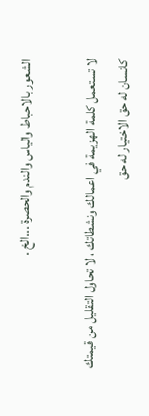الشعور بالاحباط والياس والندم والحصرة ...الخ .

لا تستعمل كلمة الهزيمة في اعمالك ونشطاتك ، لا تحاول التقليل من قيمتك كانسان له حق الاختيار له حق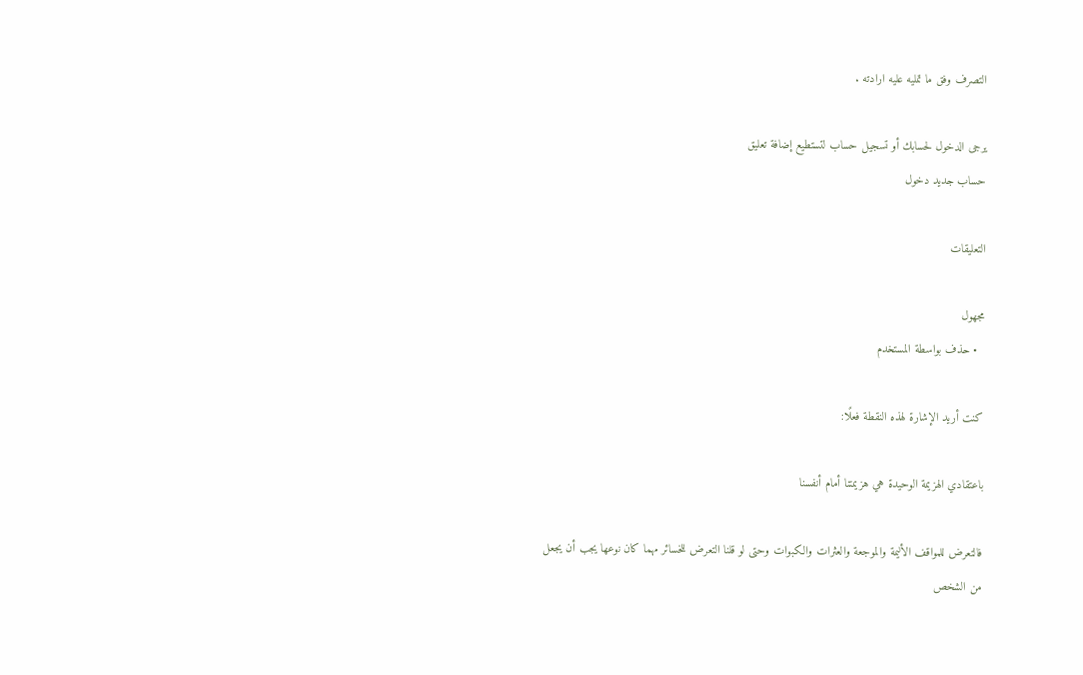التصرف وفق ما تمليه عليه ارادته .

يرجى الدخول لحسابك أو تسجيل حساب لتستطيع إضافة تعليق
حساب جديد دخول

التعليقات

مجهول
  • حذف بواسطة المستخدم

كنت أريد الإشارة لهذه النقطة فعلًا:

باعتقادي الهزيمة الوحيدة هي هزيمتنا أمام أنفسنا

فالتعرض للمواقف الأليمة والموجعة والعثرات والكبوات وحتى لو قلنا التعرض للخسائر مهما كان نوعها يجب أن يجعل من الشخص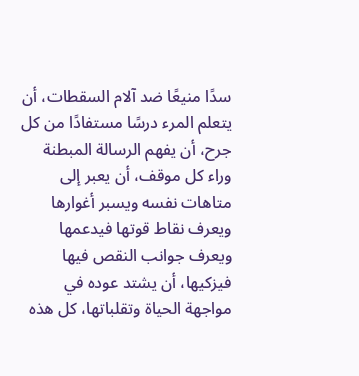سدًا منيعًا ضد آلام السقطات، أن يتعلم المرء درسًا مستفادًا من كل جرح، أن يفهم الرسالة المبطنة وراء كل موقف، أن يعبر إلى متاهات نفسه ويسبر أغوارها ويعرف نقاط قوتها فيدعمها ويعرف جوانب النقص فيها فيزكيها، أن يشتد عوده في مواجهة الحياة وتقلباتها، كل هذه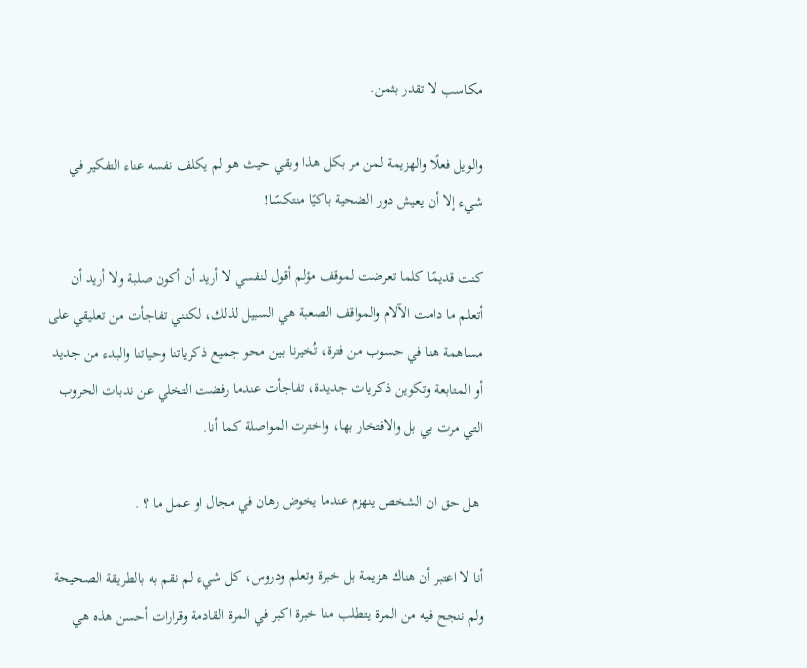مكاسب لا تقدر بثمن.

والويل فعلًا والهزيمة لمن مر بكل هذا وبقي حيث هو لم يكلف نفسه عناء التفكير في شيء إلا أن يعيش دور الضحية باكيًا منتكسًا!

كنت قديمًا كلما تعرضت لموقف مؤلم أقول لنفسي لا أريد أن أكون صلبة ولا أريد أن أتعلم ما دامت الآلام والمواقف الصعبة هي السبيل لذلك، لكنني تفاجأت من تعليقي على مساهمة هنا في حسوب من فترة، تُخيرنا بين محو جميع ذكرياتنا وحياتنا والبدء من جديد أو المتابعة وتكوين ذكريات جديدة، تفاجأت عندما رفضت التخلي عن ندبات الحروب التي مرت بي بل والافتخار بها، واخترت المواصلة كما أنا.

 هل حق ان الشخص ينهزم عندما يخوض رهان في مجال او عمل ما ؟ .

أنا لا اعتبر أن هناك هزيمة بل خبرة وتعلم ودروس، كل شيء لم نقم به بالطريقة الصحيحة ولم ننجح فيه من المرة يتطلب منا خبرة اكبر في المرة القادمة وقرارات أحسن هذه هي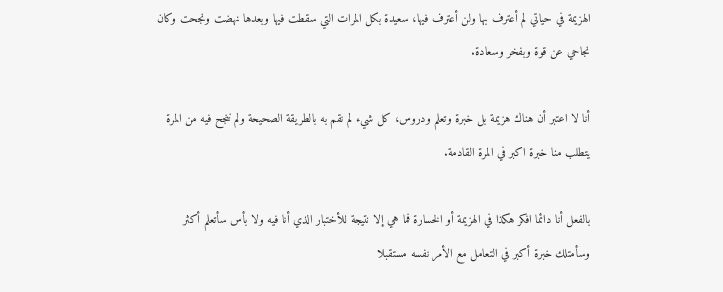الهزيمة في حياتي لم أعترف بها ولن أعترف فيها، سعيدة بكل المرات التي سقطت فيها وبعدها نهضت ونجحت وكان نجاحي عن قوة وبفخر وسعادة.

أنا لا اعتبر أن هناك هزيمة بل خبرة وتعلم ودروس، كل شيء لم نقم به بالطريقة الصحيحة ولم ننجح فيه من المرة يتطلب منا خبرة اكبر في المرة القادمة.

بالفعل أنا دائما افكر هكذا في الهزيمة أو الخسارة فما هي إلا نتيجة للأختبار الذي أنا فيه ولا بأس سأتعلم أكثر وسأمتلك خبرة أكبر في التعامل مع الأمر نفسه مستقبلا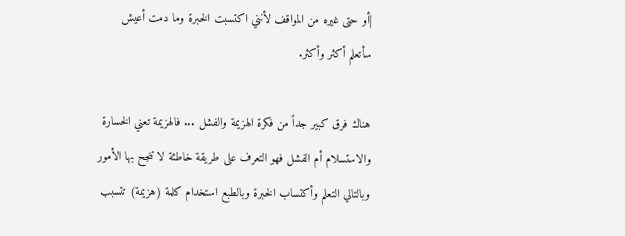|أو حتى غيره من المواقف لأنني اكتسبت الخبرة وما دمت أعيش سأتعلم أكثر وأكثر.

هناك فرق كبير جداً من فكرة الهزيمة والفشل ... فالهزيمة تعني الخسارة والاستسلام أم الفشل فهو التعرف على طريقة خاطئة لا تنجح بها الأمور وبالتالي التعلم وأكتساب الخبرة وبالطبع استخدام كلمة (هزيمة) تتسبب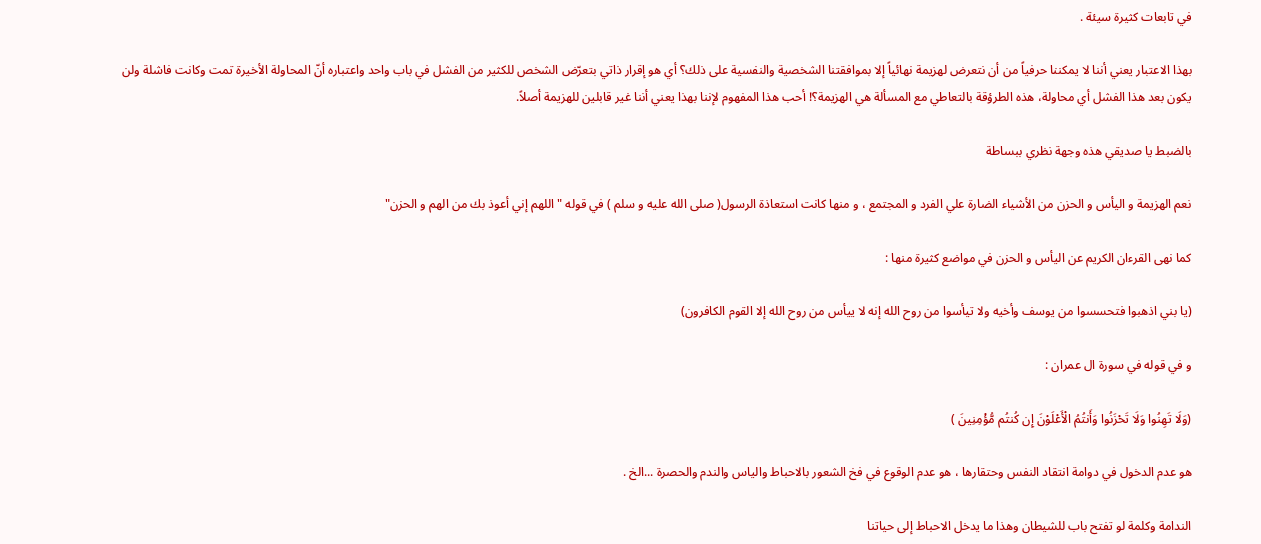في تابعات كثيرة سيئة .

بهذا الاعتبار يعني أننا لا يمكننا حرفياً من أن نتعرض لهزيمة نهائياً إلا بموافقتنا الشخصية والنفسية على ذلك؟ أي هو إقرار ذاتي بتعرّض الشخص للكثير من الفشل في باب واحد واعتباره أنّ المحاولة الأخيرة تمت وكانت فاشلة ولن يكون بعد هذا الفشل أي محاولة، هذه الطرؤقة بالتعاطي مع المسألة هي الهزيمة؟! أحب هذا المفهوم لإننا بهذا يعني أننا غير قابلين للهزيمة أصلاً.

بالضبط يا صديقي هذه وجهة نظري ببساطة

نعم الهزيمة و اليأس و الحزن من الأشياء الضارة علي الفرد و المجتمع ، و منها كانت استعاذة الرسول( صلى الله عليه و سلم ) في قوله " اللهم إني أعوذ بك من الهم و الحزن"

كما نهى القرءان الكريم عن اليأس و الحزن في مواضع كثيرة منها :

(يا بني اذهبوا فتحسسوا من يوسف وأخيه ولا تيأسوا من روح الله إنه لا ييأس من روح الله إلا القوم الكافرون)

و في قوله في سورة ال عمران :

(وَلَا تَهِنُوا وَلَا تَحْزَنُوا وَأَنتُمُ الْأَعْلَوْنَ إِن كُنتُم مُّؤْمِنِينَ )

هو عدم الدخول في دوامة انتقاد النفس وحتقارها ، هو عدم الوقوع في فخ الشعور بالاحباط والياس والندم والحصرة ...الخ .

الندامة وكلمة لو تفتح باب للشيطان وهذا ما يدخل الاحباط إلى حياتنا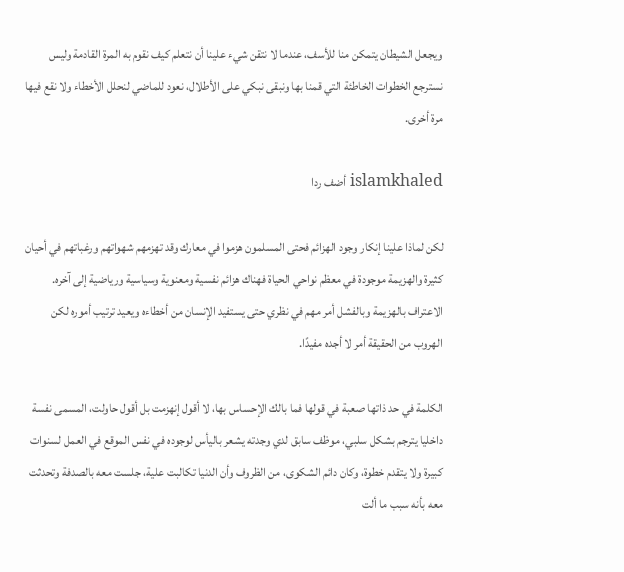ويجعل الشيطان يتمكن منا للأسف، عندما لا نتقن شيء علينا أن نتعلم كيف نقوم به المرة القادمة وليس نسترجع الخطوات الخاطئة التي قمنا بها ونبقى نبكي على الأطلال، نعود للماضي لنحلل الأخطاء ولا نقع فيها مرة أخرى.

islamkhaled أضف ردا

لكن لماذا علينا إنكار وجود الهزائم فحتى المسلمون هزموا في معارك وقد تهزمهم شهواتهم ورغباتهم في أحيان كثيرة والهزيمة موجودة في معظم نواحي الحياة فهناك هزائم نفسية ومعنوية وسياسية ورياضية إلى آخره. الاعتراف بالهزيمة وبالفشل أمر مهم في نظري حتى يستفيد الإنسان من أخطاءه ويعيد ترتيب أموره لكن الهروب من الحقيقة أمر لا أجده مفيدًا.

الكلمة في حد ذاتها صعبة في قولها فما بالك الإحساس بها، لا أقول إنهزمت بل أقول حاولت، المسمى نفسة داخليا يترجم بشكل سلبي، موظف سابق لدي وجدته يشعر باليأس لوجوده في نفس الموقع في العمل لسنوات كبيرة ولا يتقدم خطوة، وكان دائم الشكوى، من الظروف وأن الدنيا تكالبت علية، جلست معه بالصدفة وتحدثت معه بأنه سبب ما ألت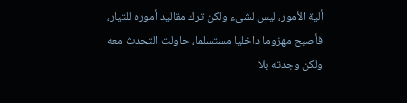ألية الأمور، ليس لشىء ولكن ترك مقاليد أموره للتيار، فأصبح مهزوما داخليا مستسلما، حاولت التحدث معه ولكن وجدته بلا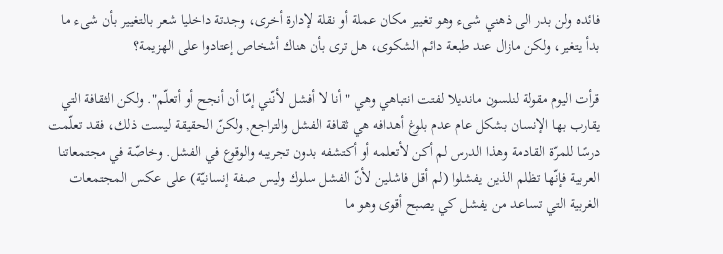فائده ولن بدر الى ذهني شىء وهو تغيير مكان عملة أو نقلة لإدارة أخرى، وجدتة داخليا شعر بالتغيير بأن شىء ما بدأ يتغير، ولكن مازال عند طبعة دائم الشكوى، هل ترى بأن هناك أشخاص إعتادوا على الهزيمة؟

قرأت اليوم مقولة لنلسون مانديلا لفتت انتباهي وهي " أنا لا أفشل لأنّني إمّا أن أنجح أو أتعلّم". ولكن الثقافة التي يقارب بها الإنسان بشكل عام عدم بلوغ أهدافه هي ثقافة الفشل والتراجع, ولكنّ الحقيقة ليست ذلك، فقد تعلّمت درسًا للمرّة القادمة وهذا الدرس لم أكن لأتعلمه أو أكتشفه بدون تجريبه والوقوع في الفشل. وخاصّة في مجتمعاتنا العربية فإنّها تظلم الذين يفشلوا (لم أقل فاشلين لأنّ الفشل سلوك وليس صفة إنسانيّة) على عكس المجتمعات الغربية التي تساعد من يفشل كي يصبح أقوى وهو ما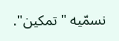نسمّيه "تمكين".